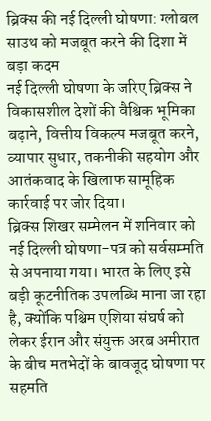ब्रिक्स की नई दिल्ली घोषणा: ग्लोबल साउथ को मजबूत करने की दिशा में बड़ा कदम
नई दिल्ली घोषणा के जरिए ब्रिक्स ने विकासशील देशों की वैश्विक भूमिका बढ़ाने, वित्तीय विकल्प मजबूत करने, व्यापार सुधार, तकनीकी सहयोग और आतंकवाद के खिलाफ सामूहिक कार्रवाई पर जोर दिया।
ब्रिक्स शिखर सम्मेलन में शनिवार को नई दिल्ली घोषणा-पत्र को सर्वसम्मति से अपनाया गया। भारत के लिए इसे बड़ी कूटनीतिक उपलब्धि माना जा रहा है, क्योंकि पश्चिम एशिया संघर्ष को लेकर ईरान और संयुक्त अरब अमीरात के बीच मतभेदों के बावजूद घोषणा पर सहमति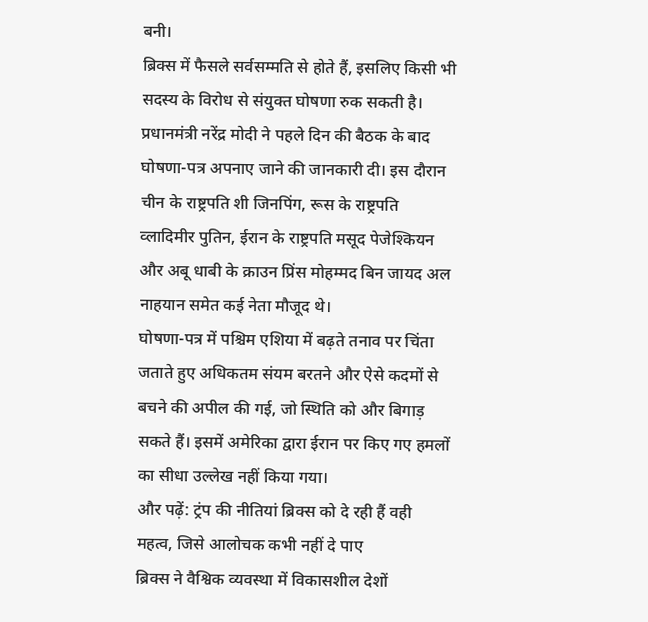बनी।
ब्रिक्स में फैसले सर्वसम्मति से होते हैं, इसलिए किसी भी सदस्य के विरोध से संयुक्त घोषणा रुक सकती है। प्रधानमंत्री नरेंद्र मोदी ने पहले दिन की बैठक के बाद घोषणा-पत्र अपनाए जाने की जानकारी दी। इस दौरान चीन के राष्ट्रपति शी जिनपिंग, रूस के राष्ट्रपति व्लादिमीर पुतिन, ईरान के राष्ट्रपति मसूद पेजेश्कियन और अबू धाबी के क्राउन प्रिंस मोहम्मद बिन जायद अल नाहयान समेत कई नेता मौजूद थे।
घोषणा-पत्र में पश्चिम एशिया में बढ़ते तनाव पर चिंता जताते हुए अधिकतम संयम बरतने और ऐसे कदमों से बचने की अपील की गई, जो स्थिति को और बिगाड़ सकते हैं। इसमें अमेरिका द्वारा ईरान पर किए गए हमलों का सीधा उल्लेख नहीं किया गया।
और पढ़ें: ट्रंप की नीतियां ब्रिक्स को दे रही हैं वही महत्व, जिसे आलोचक कभी नहीं दे पाए
ब्रिक्स ने वैश्विक व्यवस्था में विकासशील देशों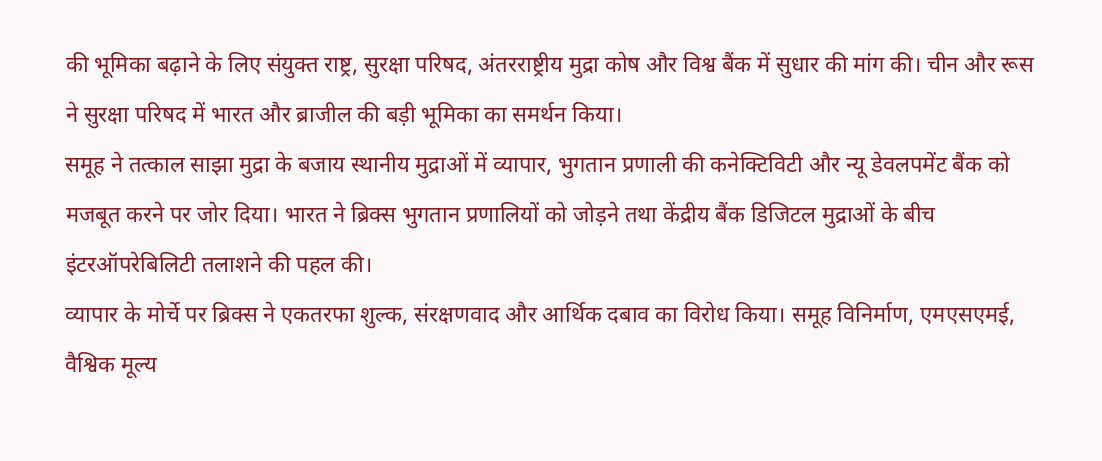की भूमिका बढ़ाने के लिए संयुक्त राष्ट्र, सुरक्षा परिषद, अंतरराष्ट्रीय मुद्रा कोष और विश्व बैंक में सुधार की मांग की। चीन और रूस ने सुरक्षा परिषद में भारत और ब्राजील की बड़ी भूमिका का समर्थन किया।
समूह ने तत्काल साझा मुद्रा के बजाय स्थानीय मुद्राओं में व्यापार, भुगतान प्रणाली की कनेक्टिविटी और न्यू डेवलपमेंट बैंक को मजबूत करने पर जोर दिया। भारत ने ब्रिक्स भुगतान प्रणालियों को जोड़ने तथा केंद्रीय बैंक डिजिटल मुद्राओं के बीच इंटरऑपरेबिलिटी तलाशने की पहल की।
व्यापार के मोर्चे पर ब्रिक्स ने एकतरफा शुल्क, संरक्षणवाद और आर्थिक दबाव का विरोध किया। समूह विनिर्माण, एमएसएमई, वैश्विक मूल्य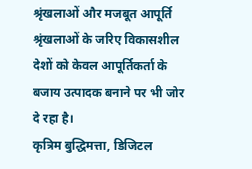श्रृंखलाओं और मजबूत आपूर्ति श्रृंखलाओं के जरिए विकासशील देशों को केवल आपूर्तिकर्ता के बजाय उत्पादक बनाने पर भी जोर दे रहा है।
कृत्रिम बुद्धिमत्ता, डिजिटल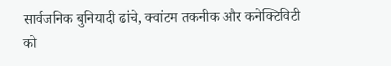सार्वजनिक बुनियादी ढांचे, क्वांटम तकनीक और कनेक्टिविटी को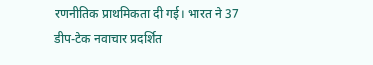रणनीतिक प्राथमिकता दी गई। भारत ने 37 डीप-टेक नवाचार प्रदर्शित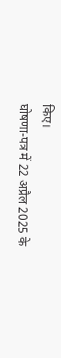किए।
घोषणा-पत्र में 22 अप्रैल 2025 के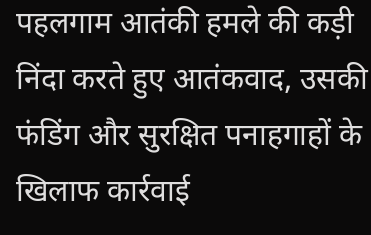पहलगाम आतंकी हमले की कड़ी निंदा करते हुए आतंकवाद, उसकी फंडिंग और सुरक्षित पनाहगाहों के खिलाफ कार्रवाई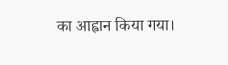का आह्वान किया गया।